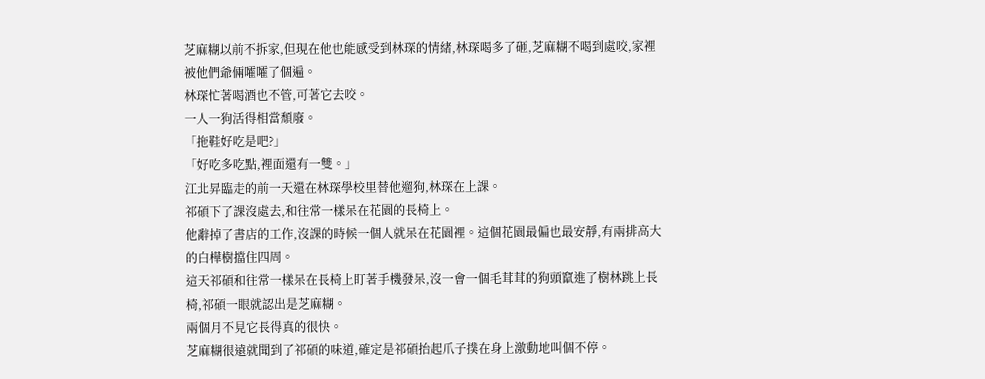芝麻糊以前不拆家,但現在他也能感受到林琛的情緒,林琛喝多了砸,芝麻糊不喝到處咬,家裡被他們爺倆嚯嚯了個遍。
林琛忙著喝酒也不管,可著它去咬。
一人一狗活得相當頹廢。
「拖鞋好吃是吧?」
「好吃多吃點,裡面還有一雙。」
江北昇臨走的前一天還在林琛學校里替他遛狗,林琛在上課。
祁碩下了課沒處去,和往常一樣呆在花園的長椅上。
他辭掉了書店的工作,沒課的時候一個人就呆在花園裡。這個花園最偏也最安靜,有兩排高大的白樺樹擋住四周。
這天祁碩和往常一樣呆在長椅上盯著手機發呆,沒一會一個毛茸茸的狗頭竄進了樹林跳上長椅,祁碩一眼就認出是芝麻糊。
兩個月不見它長得真的很快。
芝麻糊很遠就聞到了祁碩的味道,確定是祁碩抬起爪子撲在身上激動地叫個不停。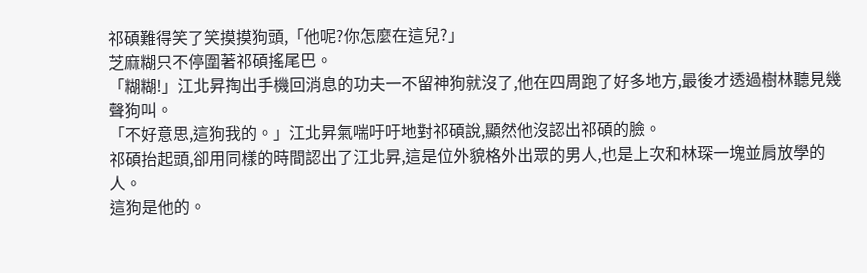祁碩難得笑了笑摸摸狗頭,「他呢?你怎麼在這兒?」
芝麻糊只不停圍著祁碩搖尾巴。
「糊糊!」江北昇掏出手機回消息的功夫一不留神狗就沒了,他在四周跑了好多地方,最後才透過樹林聽見幾聲狗叫。
「不好意思,這狗我的。」江北昇氣喘吁吁地對祁碩說,顯然他沒認出祁碩的臉。
祁碩抬起頭,卻用同樣的時間認出了江北昇,這是位外貌格外出眾的男人,也是上次和林琛一塊並肩放學的人。
這狗是他的。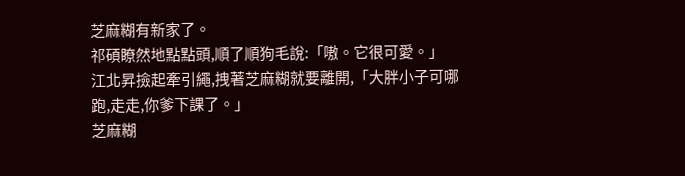芝麻糊有新家了。
祁碩瞭然地點點頭,順了順狗毛說:「嗷。它很可愛。」
江北昇撿起牽引繩,拽著芝麻糊就要離開,「大胖小子可哪跑,走走,你爹下課了。」
芝麻糊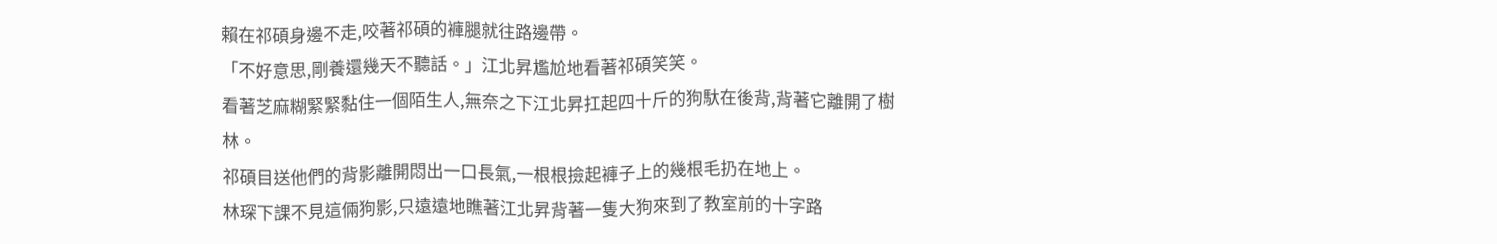賴在祁碩身邊不走,咬著祁碩的褲腿就往路邊帶。
「不好意思,剛養還幾天不聽話。」江北昇尷尬地看著祁碩笑笑。
看著芝麻糊緊緊黏住一個陌生人,無奈之下江北昇扛起四十斤的狗馱在後背,背著它離開了樹林。
祁碩目送他們的背影離開悶出一口長氣,一根根撿起褲子上的幾根毛扔在地上。
林琛下課不見這倆狗影,只遠遠地瞧著江北昇背著一隻大狗來到了教室前的十字路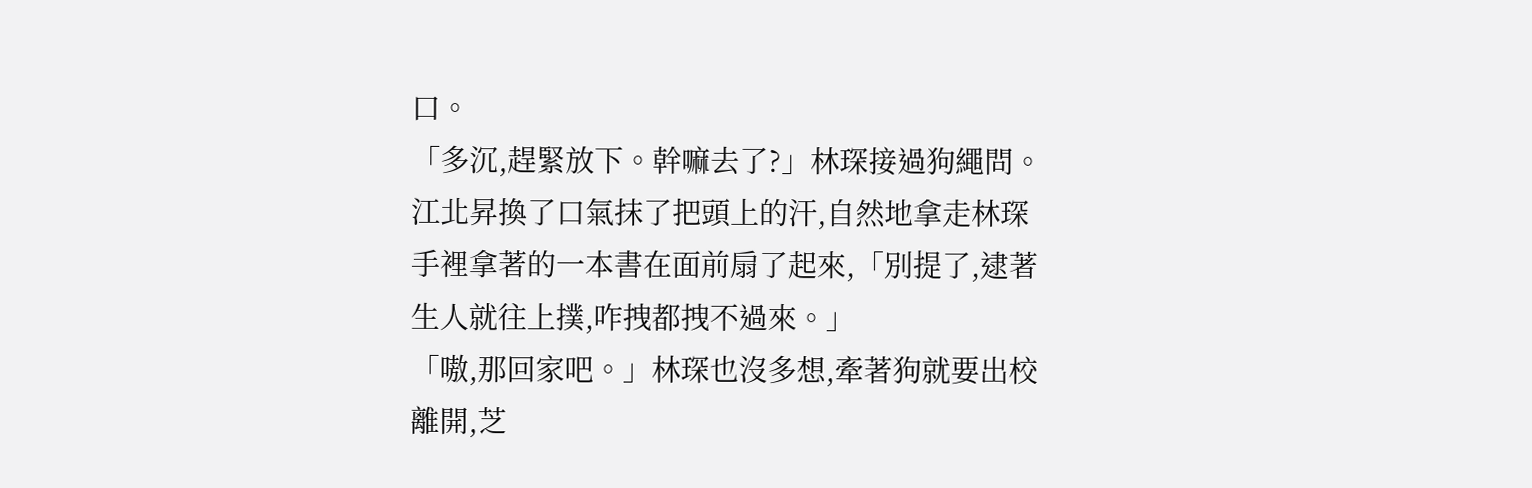口。
「多沉,趕緊放下。幹嘛去了?」林琛接過狗繩問。
江北昇換了口氣抹了把頭上的汗,自然地拿走林琛手裡拿著的一本書在面前扇了起來,「別提了,逮著生人就往上撲,咋拽都拽不過來。」
「嗷,那回家吧。」林琛也沒多想,牽著狗就要出校離開,芝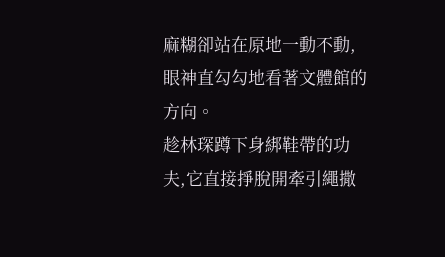麻糊卻站在原地一動不動,眼神直勾勾地看著文體館的方向。
趁林琛蹲下身綁鞋帶的功夫,它直接掙脫開牽引繩撒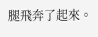腿飛奔了起來。